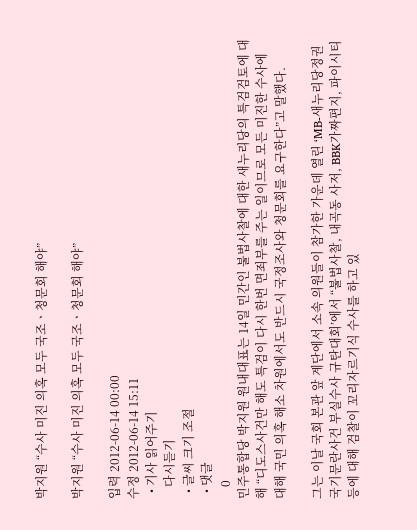박지원 “수사 미진 의혹 모두 국조ㆍ청문회 해야”

박지원 “수사 미진 의혹 모두 국조ㆍ청문회 해야”

입력 2012-06-14 00:00
수정 2012-06-14 15:11
  • 기사 읽어주기
    다시듣기
  • 글씨 크기 조절
  • 댓글
    0
민주통합당 박지원 원내대표는 14일 민간인 불법사찰에 대한 새누리당의 특검검토에 대해 “디도스사건만 해도 특검이 다시 한번 면죄부를 주는 일이므로 모든 미진한 수사에 대해 국민 의혹 해소 차원에서도 반드시 국정조사와 청문회를 요구한다”고 말했다.

그는 이날 국회 본관 앞 계단에서 소속 의원들이 참가한 가운데 열린 ‘MB-새누리당정권 국기문란사건 부실수사 규탄대회’에서 “불법사찰, 내곡동 사저, BBK가짜편지, 파이시티 등에 대해 검찰이 꼬리자르기식 수사를 하고 있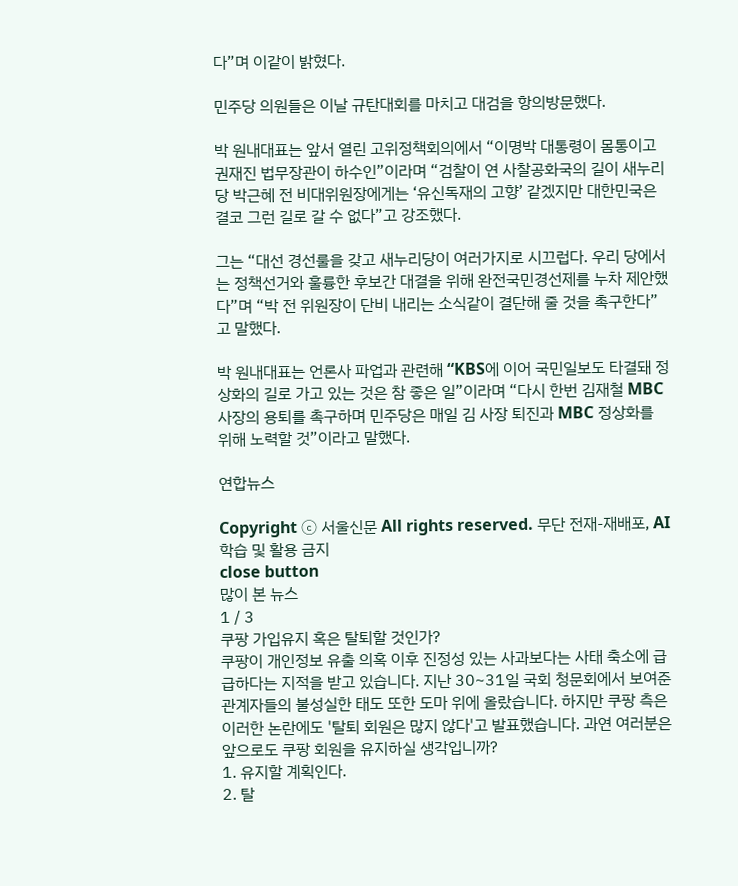다”며 이같이 밝혔다.

민주당 의원들은 이날 규탄대회를 마치고 대검을 항의방문했다.

박 원내대표는 앞서 열린 고위정책회의에서 “이명박 대통령이 몸통이고 권재진 법무장관이 하수인”이라며 “검찰이 연 사찰공화국의 길이 새누리당 박근혜 전 비대위원장에게는 ‘유신독재의 고향’ 같겠지만 대한민국은 결코 그런 길로 갈 수 없다”고 강조했다.

그는 “대선 경선룰을 갖고 새누리당이 여러가지로 시끄럽다. 우리 당에서는 정책선거와 훌륭한 후보간 대결을 위해 완전국민경선제를 누차 제안했다”며 “박 전 위원장이 단비 내리는 소식같이 결단해 줄 것을 촉구한다”고 말했다.

박 원내대표는 언론사 파업과 관련해 “KBS에 이어 국민일보도 타결돼 정상화의 길로 가고 있는 것은 참 좋은 일”이라며 “다시 한번 김재철 MBC 사장의 용퇴를 촉구하며 민주당은 매일 김 사장 퇴진과 MBC 정상화를 위해 노력할 것”이라고 말했다.

연합뉴스

Copyright ⓒ 서울신문 All rights reserved. 무단 전재-재배포, AI 학습 및 활용 금지
close button
많이 본 뉴스
1 / 3
쿠팡 가입유지 혹은 탈퇴할 것인가?
쿠팡이 개인정보 유출 의혹 이후 진정성 있는 사과보다는 사태 축소에 급급하다는 지적을 받고 있습니다. 지난 30~31일 국회 청문회에서 보여준 관계자들의 불성실한 태도 또한 도마 위에 올랐습니다. 하지만 쿠팡 측은 이러한 논란에도 '탈퇴 회원은 많지 않다'고 발표했습니다. 과연 여러분은 앞으로도 쿠팡 회원을 유지하실 생각입니까?
1. 유지할 계획인다.
2. 탈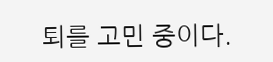퇴를 고민 중이다.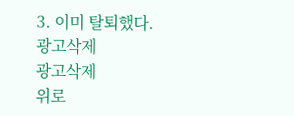3. 이미 탈퇴했다.
광고삭제
광고삭제
위로